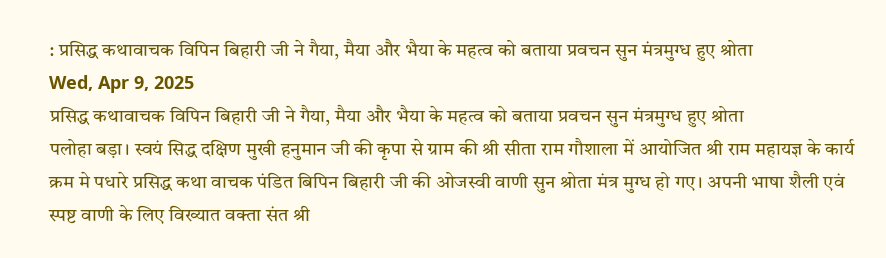: प्रसिद्ध कथावाचक विपिन बिहारी जी ने गैया, मैया और भैया के महत्व को बताया प्रवचन सुन मंत्रमुग्ध हुए श्रोता
Wed, Apr 9, 2025
प्रसिद्ध कथावाचक विपिन बिहारी जी ने गैया, मैया और भैया के महत्व को बताया प्रवचन सुन मंत्रमुग्ध हुए श्रोता
पलोहा बड़ा। स्वयं सिद्ध दक्षिण मुखी हनुमान जी की कृपा से ग्राम की श्री सीता राम गौशाला में आयोजित श्री राम महायज्ञ के कार्य क्रम मे पधारे प्रसिद्ध कथा वाचक पंडित बिपिन बिहारी जी की ओजस्वी वाणी सुन श्रोता मंत्र मुग्ध हो गए। अपनी भाषा शैली एवं स्पष्ट वाणी के लिए विख्यात वक्ता संत श्री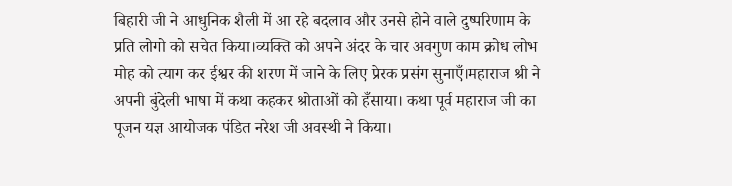बिहारी जी ने आधुनिक शैली में आ रहे बदलाव और उनसे होने वाले दुष्परिणाम के प्रति लोगो को सचेत किया।व्यक्ति को अपने अंदर के चार अवगुण काम क्रोध लोभ मोह को त्याग कर ईश्वर की शरण में जाने के लिए प्रेरक प्रसंग सुनाएँ।महाराज श्री ने अपनी बुंदेली भाषा में कथा कहकर श्रोताओं को हँसाया। कथा पूर्व महाराज जी का पूजन यज्ञ आयोजक पंडित नरेश जी अवस्थी ने किया।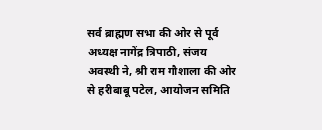सर्व ब्राह्मण सभा की ओर से पूर्व अध्यक्ष नागेंद्र त्रिपाठी, संजय अवस्थी ने, श्री राम गौशाला की ओर से हरीबाबू पटेल, आयोजन समिति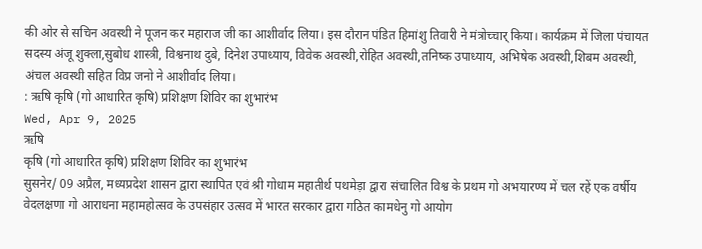की ओर से सचिन अवस्थी ने पूजन कर महाराज जी का आशीर्वाद लिया। इस दौरान पंडित हिमांशु तिवारी ने मंत्रोच्चार् किया। कार्यक्रम में जिला पंचायत सदस्य अंजू शुक्ला,सुबोध शास्त्री, विश्वनाथ दुबे, दिनेश उपाध्याय, विवेक अवस्थी,रोहित अवस्थी,तनिष्क उपाध्याय, अभिषेक अवस्थी,शिबम अवस्थी, अंचल अवस्थी सहित विप्र जनो ने आशीर्वाद लिया।
: ऋषि कृषि (गो आधारित कृषि) प्रशिक्षण शिविर का शुभारंभ
Wed, Apr 9, 2025
ऋषि
कृषि (गो आधारित कृषि) प्रशिक्षण शिविर का शुभारंभ
सुसनेर/ 09 अप्रैल, मध्यप्रदेश शासन द्वारा स्थापित एवं श्री गोधाम महातीर्थ पथमेड़ा द्वारा संचालित विश्व के प्रथम गो अभयारण्य में चल रहें एक वर्षीय वेदलक्षणा गो आराधना महामहोत्सव के उपसंहार उत्सव में भारत सरकार द्वारा गठित कामधेनु गो आयोग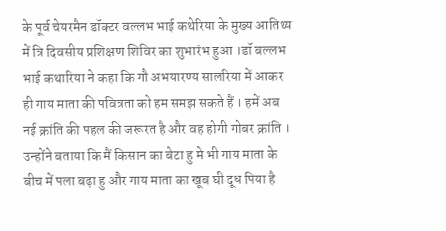के पूर्व चेयरमैन डॉक्टर वल्लभ भाई कथेरिया के मुख्य आतिथ्य में त्रि दिवसीय प्रशिक्षण शिविर का शुभारंभ हुआ ।डॉ बल्लभ भाई कथारिया ने कहा कि गौ अभयारण्य सालरिया में आकर ही गाय माता की पवित्रता को हम समझ सकते हैं । हमें अब नई क्रांति की पहल की जरूरत है और वह होगी गोबर क्रांति । उन्होंने बताया कि मैं किसान का बेटा हु मे भी गाय माता के बीच में पला बढ़ा हु और गाय माता का खूब घी दूध पिया है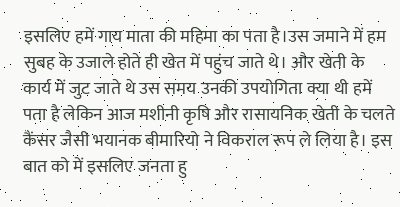इसलिए हमें गाय माता की महिमा का पता है।उस जमाने में हम सुबह के उजाले होते ही खेत में पहुंच जाते थे। और खेती के कार्य में जुट जाते थे उस समय उनकी उपयोगिता क्या थी हमें पता है लेकिन आज मशीनी कृषि और रासायनिक खेती के चलते कैंसर जैसी भयानक बीमारियो ने विकराल रूप ले लिया है। इस बात को में इसलिए जनता हु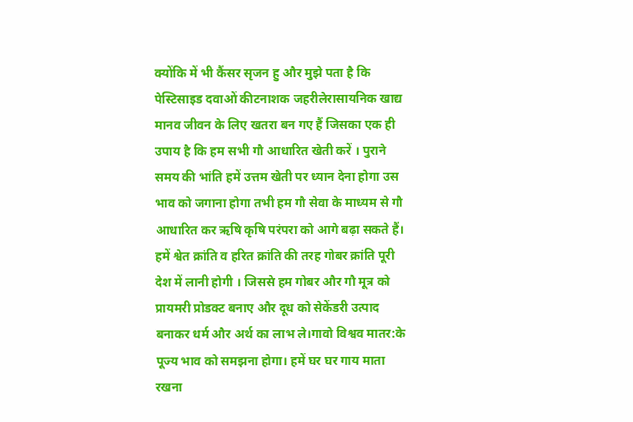क्योंकि में भी कैंसर सृजन हु और मुझे पता है कि पेस्टिसाइड दवाओं कीटनाशक जहरीलेरासायनिक खाद्य मानव जीवन के लिए खतरा बन गए हैं जिसका एक ही उपाय है कि हम सभी गौ आधारित खेती करें । पुराने समय की भांति हमें उत्तम खेती पर ध्यान देना होगा उस भाव को जगाना होगा तभी हम गौ सेवा के माध्यम से गौ आधारित कर ऋषि कृषि परंपरा को आगे बढ़ा सकते हैं। हमें श्वेत क्रांति व हरित क्रांति की तरह गोबर क्रांति पूरी देश में लानी होगी । जिससे हम गोबर और गौ मूत्र को प्रायमरी प्रोडक्ट बनाए और दूध को सेकेंडरी उत्पाद बनाकर धर्म और अर्थ का लाभ ले।गावो विश्वव मातर:के पूज्य भाव को समझना होगा। हमें घर घर गाय माता रखना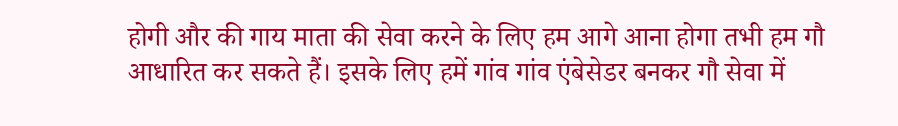होगी और की गाय माता की सेवा करने के लिए हम आगे आना होगा तभी हम गौ आधारित कर सकते हैं। इसके लिए हमें गांव गांव एंबेसेडर बनकर गौ सेवा में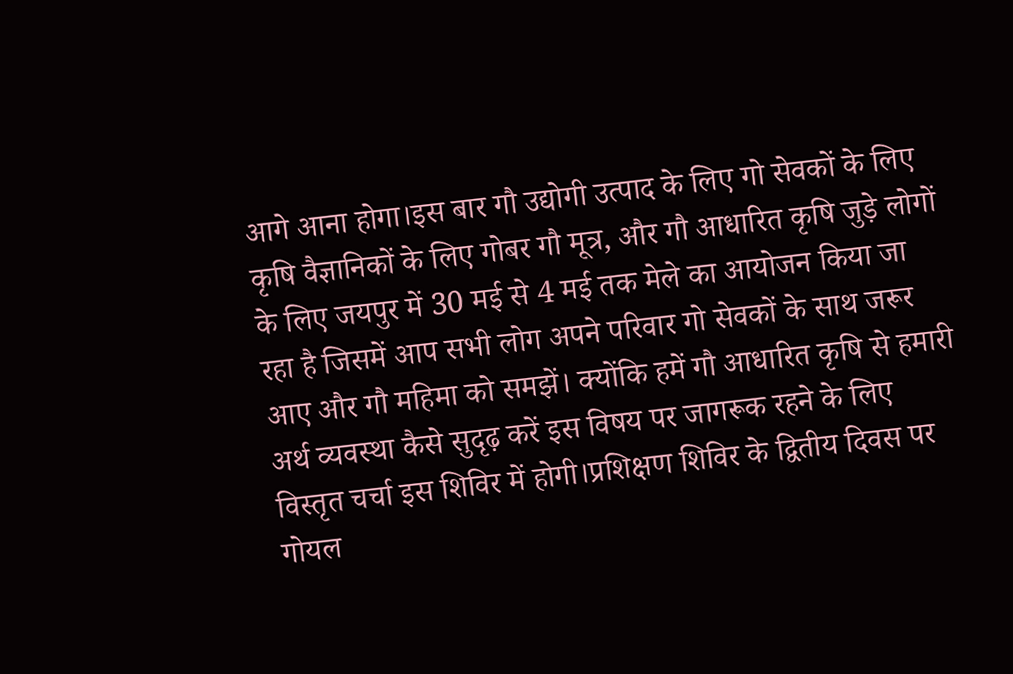आगे आना होगा।इस बार गौ उद्योगी उत्पाद के लिए गो सेवकों के लिए कृषि वैज्ञानिकों के लिए गोबर गौ मूत्र, और गौ आधारित कृषि जुड़े लोगों के लिए जयपुर में 30 मई से 4 मई तक मेले का आयोजन किया जा रहा है जिसमें आप सभी लोग अपने परिवार गो सेवकों के साथ जरूर आए और गौ महिमा को समझें। क्योंकि हमें गौ आधारित कृषि से हमारी अर्थ व्यवस्था कैसे सुदृढ़ करें इस विषय पर जागरूक रहने के लिए विस्तृत चर्चा इस शिविर में होगी।प्रशिक्षण शिविर के द्वितीय दिवस पर गोयल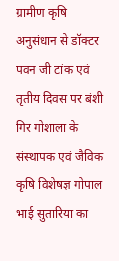ग्रामीण कृषि अनुसंधान से डॉक्टर पवन जी टांक एवं तृतीय दिवस पर बंशी गिर गोशाला के संस्थापक एवं जैविक कृषि विशेषज्ञ गोपाल भाई सुतारिया का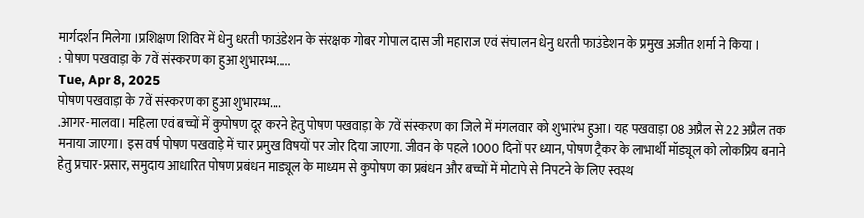मार्गदर्शन मिलेगा ।प्रशिक्षण शिविर में धेनु धरती फाउंडेशन के संरक्षक गोबर गोपाल दास जी महाराज एवं संचालन धेनु धरती फाउंडेशन के प्रमुख अजीत शर्मा ने किया ।
: पोषण पखवाड़ा के 7वें संस्करण का हुआ शुभारम्भ.....
Tue, Apr 8, 2025
पोषण पखवाड़ा के 7वें संस्करण का हुआ शुभारम्भ....
.आगर-मालवा। महिला एवं बच्चों में कुपोषण दूर करने हेतु पोषण पखवाड़ा के 7वें संस्करण का जिले में मंगलवार को शुभारंभ हुआ। यह पखवाड़ा 08 अप्रैल से 22 अप्रैल तक मनाया जाएगा। इस वर्ष पोषण पखवाड़े में चार प्रमुख विषयों पर जोर दिया जाएगा. जीवन के पहले 1000 दिनों पर ध्यान, पोषण ट्रैकर के लाभार्थी मॉड्यूल को लोकप्रिय बनाने हेतु प्रचार-प्रसार, समुदाय आधारित पोषण प्रबंधन माड्यूल के माध्यम से कुपोषण का प्रबंधन और बच्चों में मोटापे से निपटने के लिए स्वस्थ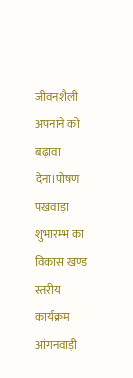जीवनशैली अपनाने को बढ़ावा देना।पोषण पखवाड़ा शुभारम्भ का विकास खण्ड स्तरीय कार्यक्रम आंगनवाड़ी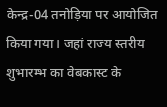केन्द्र-04 तनोड़िया पर आयोजित किया गया। जहां राज्य स्तरीय शुभारम्भ का वेबकास्ट के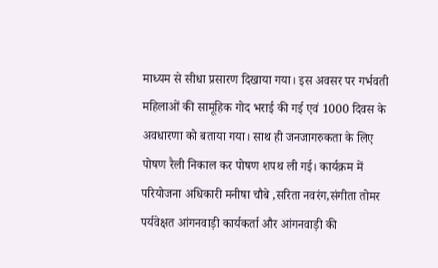माध्यम से सीधा प्रसारण दिखाया गया। इस अवसर पर गर्भवती महिलाओं की सामूहिक गोद भराई की गई एवं 1000 दिवस के अवधारणा को बताया गया। साथ ही जनजागरुकता के लिए पोषण रैली निकाल कर पोषण शपथ ली गई। कार्यक्रम में परियोजना अधिकारी मनीषा चौबे ,सरिता नवरंग,संगीता तोमर पर्यवेक्षत आंगनवाड़ी कार्यकर्ता और आंगनवाड़ी की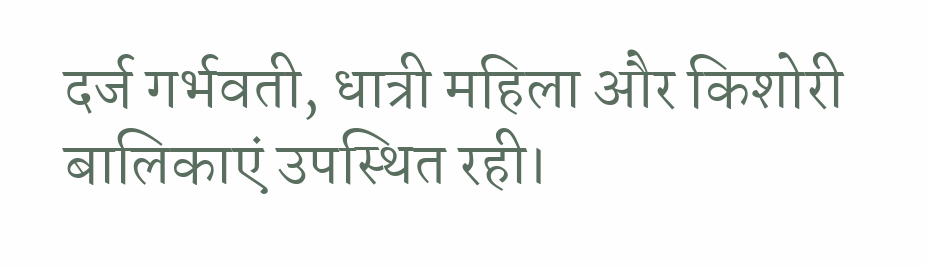दर्ज गर्भवती, धात्री महिला और किशोरी बालिकाएं उपस्थित रही।